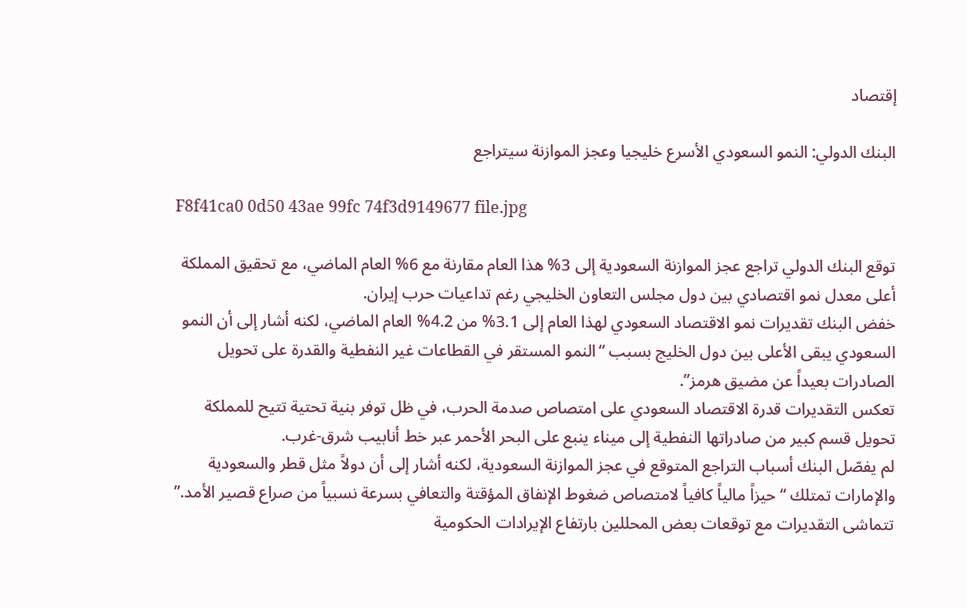إقتصاد

البنك الدولي: النمو السعودي الأسرع خليجيا وعجز الموازنة سيتراجع

F8f41ca0 0d50 43ae 99fc 74f3d9149677 file.jpg

توقع البنك الدولي تراجع عجز الموازنة السعودية إلى 3% هذا العام مقارنة مع 6% العام الماضي، مع تحقيق المملكة أعلى معدل نمو اقتصادي بين دول مجلس التعاون الخليجي رغم تداعيات حرب إيران.
خفض البنك تقديرات نمو الاقتصاد السعودي لهذا العام إلى 3.1% من 4.2% العام الماضي، لكنه أشار إلى أن النمو السعودي يبقى الأعلى بين دول الخليج بسبب “النمو المستقر في القطاعات غير النفطية والقدرة على تحويل الصادرات بعيداً عن مضيق هرمز”.
تعكس التقديرات قدرة الاقتصاد السعودي على امتصاص صدمة الحرب، في ظل توفر بنية تحتية تتيح للمملكة تحويل قسم كبير من صادراتها النفطية إلى ميناء ينبع على البحر الأحمر عبر خط أنابيب شرق-غرب.
لم يفصّل البنك أسباب التراجع المتوقع في عجز الموازنة السعودية، لكنه أشار إلى أن دولاً مثل قطر والسعودية والإمارات تمتلك “حيزاً مالياً كافياً لامتصاص ضغوط الإنفاق المؤقتة والتعافي بسرعة نسبياً من صراع قصير الأمد.”
تتماشى التقديرات مع توقعات بعض المحللين بارتفاع الإيرادات الحكومية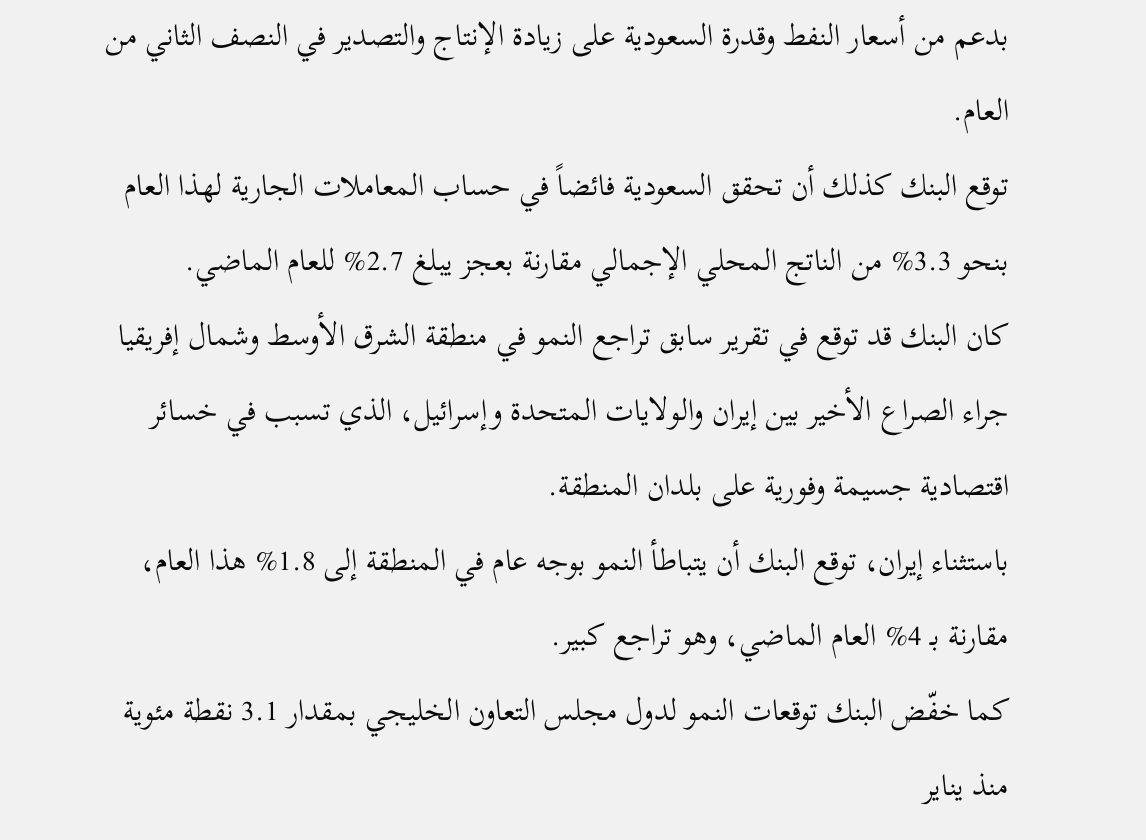بدعم من أسعار النفط وقدرة السعودية على زيادة الإنتاج والتصدير في النصف الثاني من العام.
توقع البنك كذلك أن تحقق السعودية فائضاً في حساب المعاملات الجارية لهذا العام بنحو 3.3% من الناتج المحلي الإجمالي مقارنة بعجز يبلغ 2.7% للعام الماضي.
كان البنك قد توقع في تقرير سابق تراجع النمو في منطقة الشرق الأوسط وشمال إفريقيا جراء الصراع الأخير بين إيران والولايات المتحدة وإسرائيل، الذي تسبب في خسائر اقتصادية جسيمة وفورية على بلدان المنطقة.
باستثناء إيران، توقع البنك أن يتباطأ النمو بوجه عام في المنطقة إلى 1.8% هذا العام، مقارنة بـ 4% العام الماضي، وهو تراجع كبير.
كما خفّض البنك توقعات النمو لدول مجلس التعاون الخليجي بمقدار 3.1 نقطة مئوية منذ يناير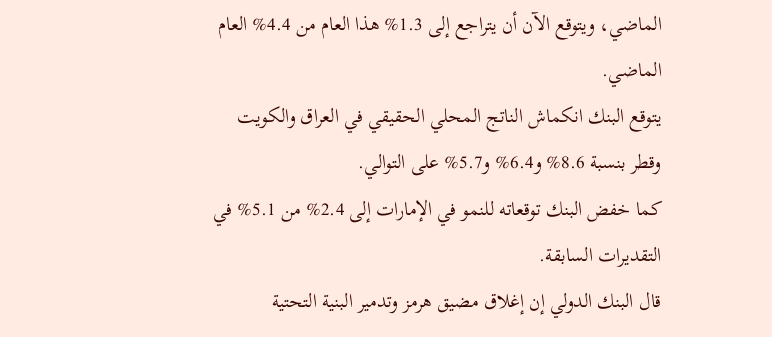الماضي، ويتوقع الآن أن يتراجع إلى 1.3% هذا العام من 4.4% العام الماضي.
يتوقع البنك انكماش الناتج المحلي الحقيقي في العراق والكويت وقطر بنسبة 8.6% و6.4% و5.7% على التوالي.
كما خفض البنك توقعاته للنمو في الإمارات إلى 2.4% من 5.1% في التقديرات السابقة.
قال البنك الدولي إن إغلاق مضيق هرمز وتدمير البنية التحتية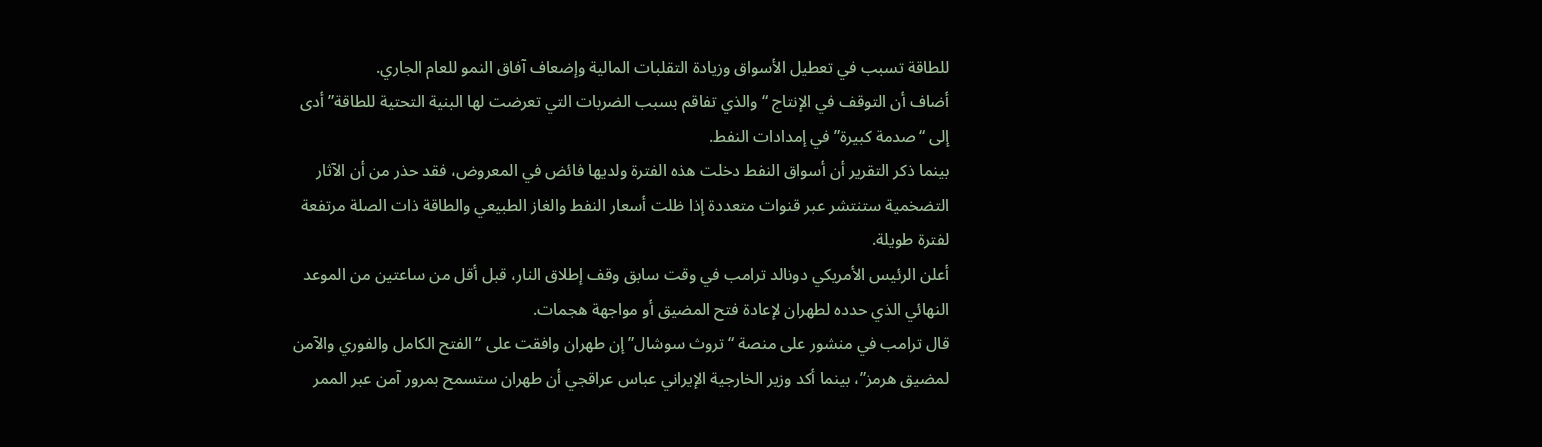للطاقة تسبب في تعطيل الأسواق وزيادة التقلبات المالية وإضعاف آفاق النمو للعام الجاري.
أضاف أن التوقف في الإنتاج “والذي تفاقم بسبب الضربات التي تعرضت لها البنية التحتية للطاقة” أدى إلى “صدمة كبيرة” في إمدادات النفط.
بينما ذكر التقرير أن أسواق النفط دخلت هذه الفترة ولديها فائض في المعروض، فقد حذر من أن الآثار التضخمية ستنتشر عبر قنوات متعددة إذا ظلت أسعار النفط والغاز الطبيعي والطاقة ذات الصلة مرتفعة لفترة طويلة.
أعلن الرئيس الأمريكي دونالد ترامب في وقت سابق وقف إطلاق النار، قبل أقل من ساعتين من الموعد النهائي الذي حدده لطهران لإعادة فتح المضيق أو مواجهة هجمات.
قال ترامب في منشور على منصة “تروث سوشال” إن طهران وافقت على “الفتح الكامل والفوري والآمن لمضيق هرمز”، بينما أكد وزير الخارجية الإيراني عباس عراقجي أن طهران ستسمح بمرور آمن عبر الممر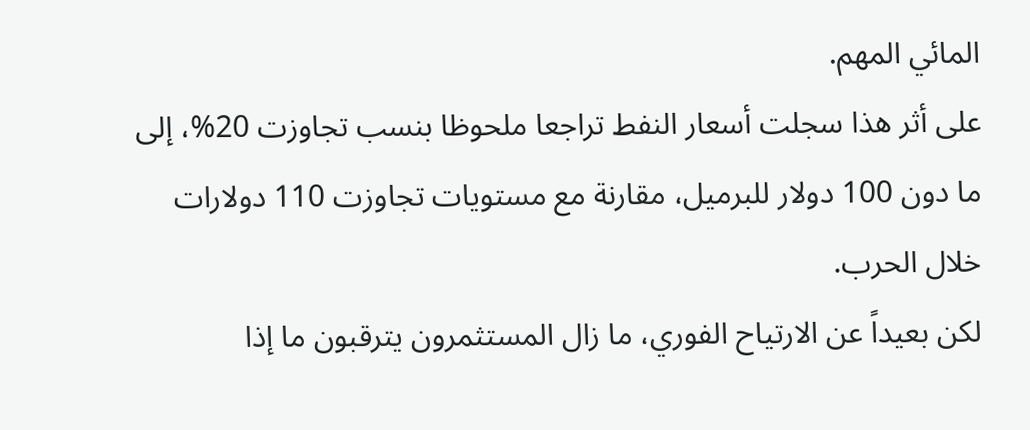المائي المهم.
على أثر هذا سجلت أسعار النفط تراجعا ملحوظا بنسب تجاوزت 20%، إلى ما دون 100 دولار للبرميل، مقارنة مع مستويات تجاوزت 110 دولارات خلال الحرب.
لكن بعيداً عن الارتياح الفوري، ما زال المستثمرون يترقبون ما إذا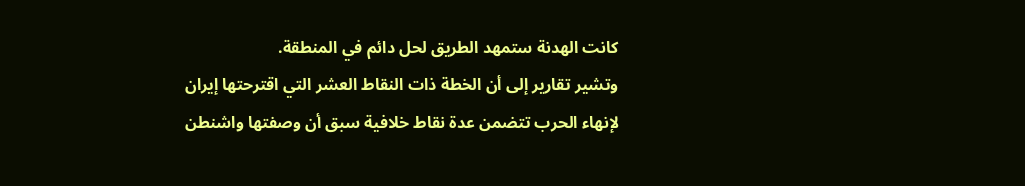كانت الهدنة ستمهد الطريق لحل دائم في المنطقة.
وتشير تقارير إلى أن الخطة ذات النقاط العشر التي اقترحتها إيران لإنهاء الحرب تتضمن عدة نقاط خلافية سبق أن وصفتها واشنطن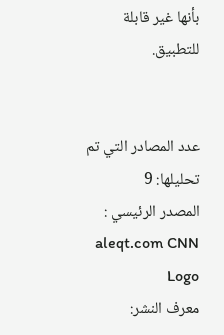بأنها غير قابلة للتطبيق.


عدد المصادر التي تم تحليلها: 9
المصدر الرئيسي : aleqt.com CNN Logo
معرف النشر: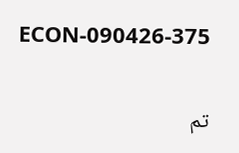ECON-090426-375

تم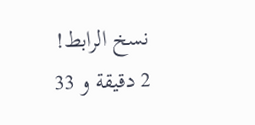نسخ الرابط!
2 دقيقة و 33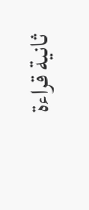ثانية قراءة